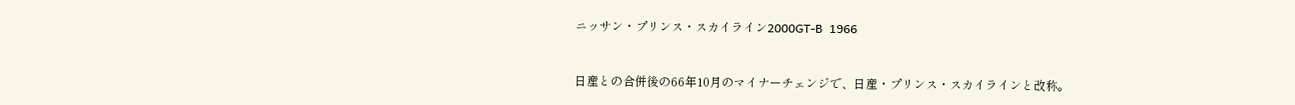ニッサン・プリンス・スカイライン2000GT-B  1966


日産との合併後の66年10月のマイナーチェンジで、日産・プリンス・スカイラインと改称。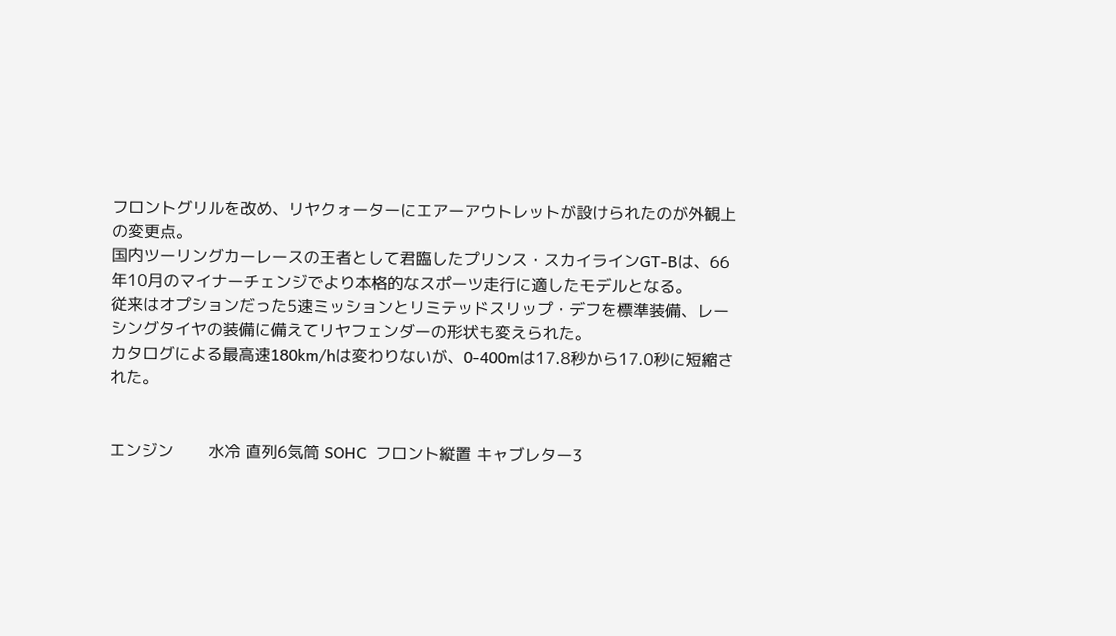フロントグリルを改め、リヤクォーターにエアーアウトレットが設けられたのが外観上の変更点。
国内ツーリングカーレースの王者として君臨したプリンス・スカイラインGT-Bは、66年10月のマイナーチェンジでより本格的なスポーツ走行に適したモデルとなる。
従来はオプションだった5速ミッションとリミテッドスリップ・デフを標準装備、レーシングタイヤの装備に備えてリヤフェンダーの形状も変えられた。
カタログによる最高速180km/hは変わりないが、0-400mは17.8秒から17.0秒に短縮された。


エンジン       水冷 直列6気筒 SOHC  フロント縦置 キャブレター3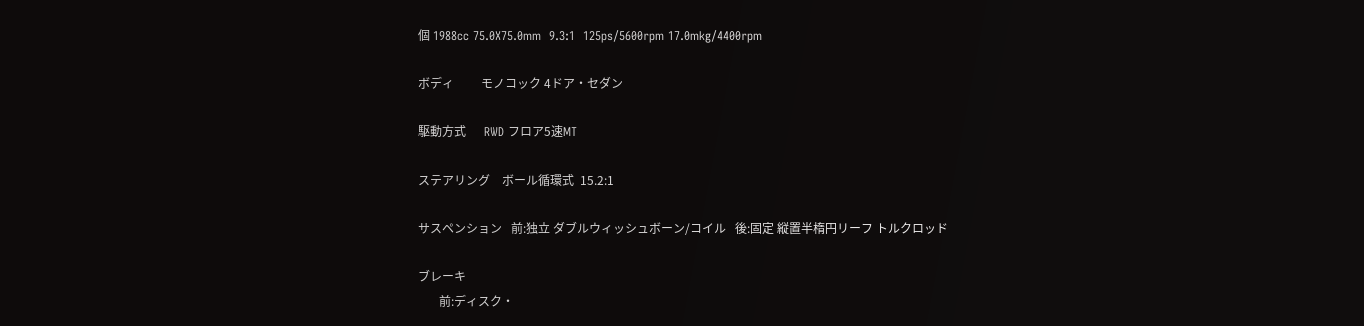個 1988cc 75.0X75.0mm  9.3:1  125ps/5600rpm 17.0mkg/4400rpm

ボディ         モノコック 4ドア・セダン

駆動方式      RWD フロア5速MT

ステアリング    ボール循環式  15.2:1

サスペンション   前:独立 ダブルウィッシュボーン/コイル   後:固定 縦置半楕円リーフ トルクロッド

ブレーキ
       前:ディスク・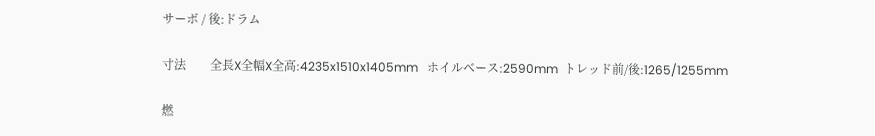サーボ / 後:ドラム

寸法        全長X全幅X全高:4235x1510x1405mm   ホイルベース:2590mm  トレッド前/後:1265/1255mm

燃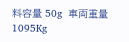料容量 50g  車両重量 1095Kg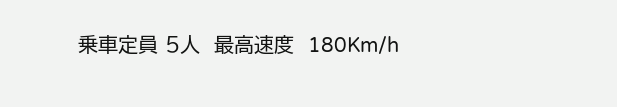乗車定員 5人  最高速度  180Km/h